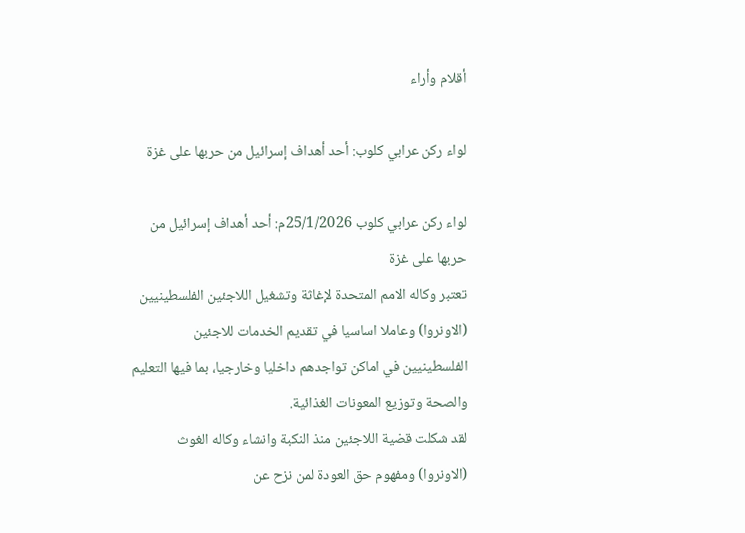أقلام وأراء

لواء ركن عرابي كلوب: أحد أهداف إسرائيل من حربها على غزة

لواء ركن عرابي كلوب 25/1/2026م: أحد أهداف إسرائيل من حربها على غزة
تعتبر وكاله الامم المتحدة لإغاثة وتشغيل اللاجئين الفلسطينيين (الاونروا) وعاملا اساسيا في تقديم الخدمات للاجئين الفلسطينيين في اماكن تواجدهم داخليا وخارجيا، بما فيها التعليم والصحة وتوزيع المعونات الغذائية.
لقد شكلت قضية اللاجئين منذ النكبة وانشاء وكاله الغوث (الاونروا) ومفهوم حق العودة لمن نزح عن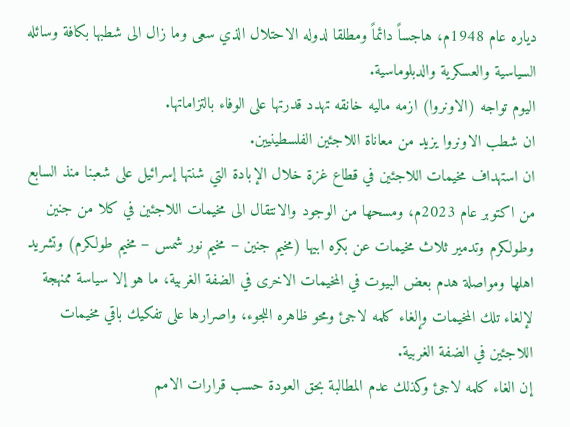دياره عام 1948م، هاجساً دائماً ومطلقا لدوله الاحتلال الذي سعى وما زال الى شطبها بكافة وسائله السياسية والعسكرية والدبلوماسية.
اليوم تواجه (الاونروا) ازمه ماليه خانقه تهدد قدرتها على الوفاء بالتزاماتها.
ان شطب الاونروا يزيد من معاناة اللاجئين الفلسطينيين.
ان استهداف مخيمات اللاجئين في قطاع غزة خلال الإبادة التي شنتها إسرائيل على شعبنا منذ السابع من اكتوبر عام 2023م، ومسحها من الوجود والانتقال الى مخيمات اللاجئين في كلا من جنين وطولكرم وتدمير ثلاث مخيمات عن بكره ابيها (مخيم جنين – مخيم نور شمس – مخيم طولكرم) وتشريد اهلها ومواصلة هدم بعض البيوت في المخيمات الاخرى في الضفة الغربية، ما هو إلا سياسة ممنهجة لإلغاء تلك المخيمات وإلغاء كلمه لاجئ ومحو ظاهره اللجوء، واصرارها على تفكيك باقي مخيمات اللاجئين في الضفة الغربية.
إن الغاء كلمه لاجئ وكذلك عدم المطالبة بحق العودة حسب قرارات الامم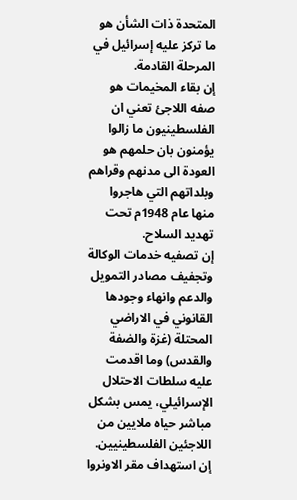المتحدة ذات الشأن هو ما تركز عليه إسرائيل في المرحلة القادمة.
إن بقاء المخيمات هو صفه اللاجئ تعني ان الفلسطينيون ما زالوا يؤمنون بان حلمهم هو العودة الى مدنهم وقراهم وبلداتهم التي هاجروا منها عام 1948م تحت تهديد السلاح.
إن تصفيه خدمات الوكالة وتجفيف مصادر التمويل والدعم وانهاء وجودها القانوني في الاراضي المحتلة (غزة والضفة والقدس) وما اقدمت عليه سلطات الاحتلال الإسرائيلي، يمس بشكل مباشر حياه ملايين من اللاجئين الفلسطينيين.
إن استهداف مقر الاونروا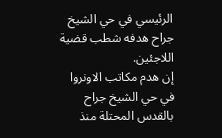الرئيسي في حي الشيخ جراح هدفه شطب قضية اللاجئين.
إن هدم مكاتب الاونروا في حي الشيخ جراح بالقدس المحتلة منذ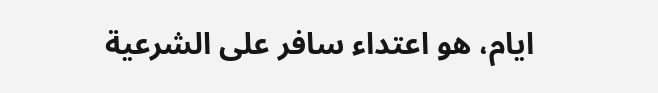ايام، هو اعتداء سافر على الشرعية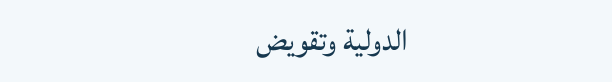الدولية وتقويض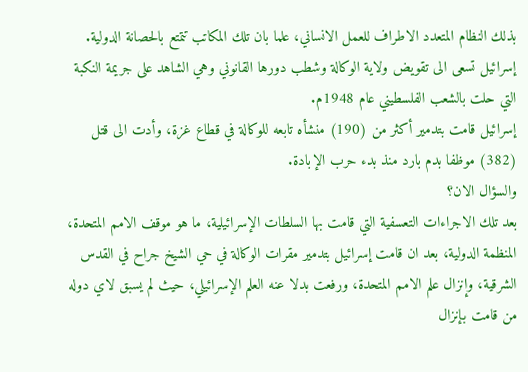بذلك النظام المتعدد الاطراف للعمل الانساني، علما بان تلك المكاتب تتمتع بالحصانة الدولية.
إسرائيل تسعى الى تقويض ولاية الوكالة وشطب دورها القانوني وهي الشاهد على جريمة النكبة التي حلت بالشعب الفلسطيني عام 1948م.
إسرائيل قامت بتدمير أكثر من (190) منشأه تابعه للوكالة في قطاع غزة، وأدت الى قتل (382) موظفا بدم بارد منذ بدء حرب الإبادة.
والسؤال الان؟
بعد تلك الاجراءات التعسفية التي قامت بها السلطات الإسرائيلية، ما هو موقف الامم المتحدة، المنظمة الدولية، بعد ان قامت إسرائيل بتدمير مقرات الوكالة في حي الشيخ جراح في القدس الشرقية، وإنزال علم الامم المتحدة، ورفعت بدلا عنه العلم الإسرائيلي، حيث لم يسبق لاي دوله من قامت بإنزال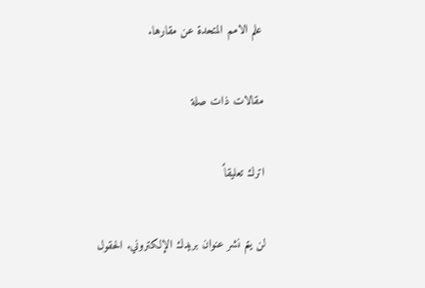علم الامم المتحدة عن مقارها.

مقالات ذات صلة

اترك تعليقاً

لن يتم نشر عنوان بريدك الإلكتروني. الحقول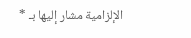الإلزامية مشار إليها بـ *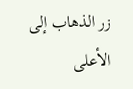زر الذهاب إلى الأعلى